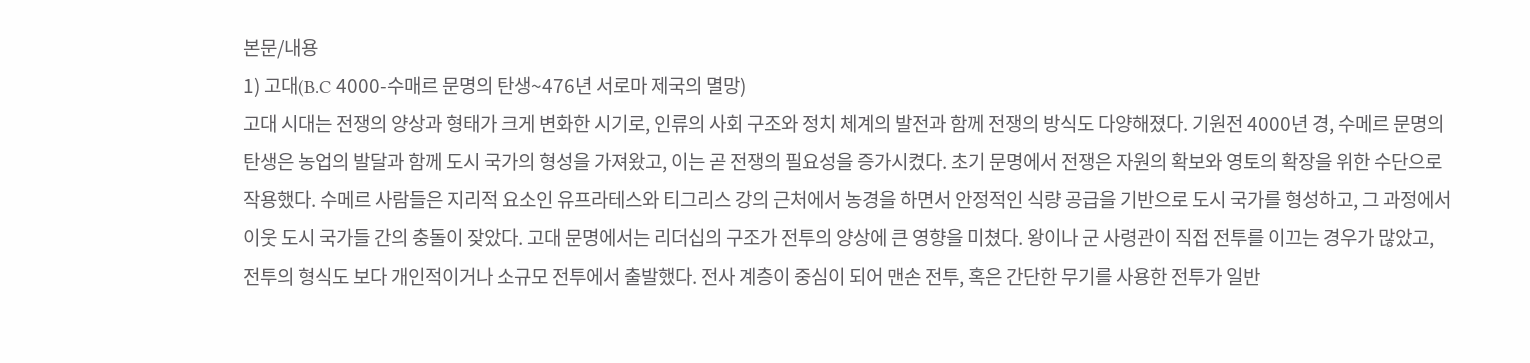본문/내용
1) 고대(B.C 4000-수매르 문명의 탄생~476년 서로마 제국의 멸망)
고대 시대는 전쟁의 양상과 형태가 크게 변화한 시기로, 인류의 사회 구조와 정치 체계의 발전과 함께 전쟁의 방식도 다양해졌다. 기원전 4000년 경, 수메르 문명의 탄생은 농업의 발달과 함께 도시 국가의 형성을 가져왔고, 이는 곧 전쟁의 필요성을 증가시켰다. 초기 문명에서 전쟁은 자원의 확보와 영토의 확장을 위한 수단으로 작용했다. 수메르 사람들은 지리적 요소인 유프라테스와 티그리스 강의 근처에서 농경을 하면서 안정적인 식량 공급을 기반으로 도시 국가를 형성하고, 그 과정에서 이웃 도시 국가들 간의 충돌이 잦았다. 고대 문명에서는 리더십의 구조가 전투의 양상에 큰 영향을 미쳤다. 왕이나 군 사령관이 직접 전투를 이끄는 경우가 많았고, 전투의 형식도 보다 개인적이거나 소규모 전투에서 출발했다. 전사 계층이 중심이 되어 맨손 전투, 혹은 간단한 무기를 사용한 전투가 일반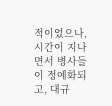적이었으나, 시간이 지나면서 병사들이 정예화되고, 대규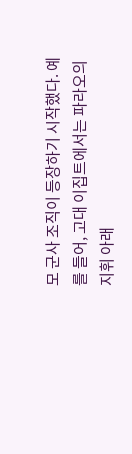모 군사 조직이 등장하기 시작했다. 예를 들어, 고대 이집트에서는 파라오의 지휘 아래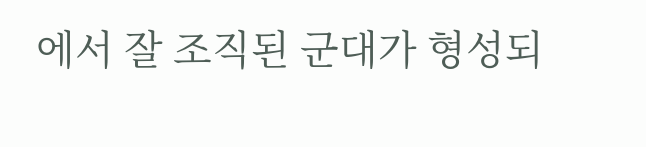에서 잘 조직된 군대가 형성되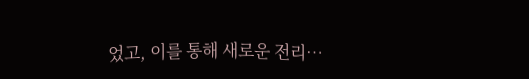었고, 이를 통해 새로운 전리…